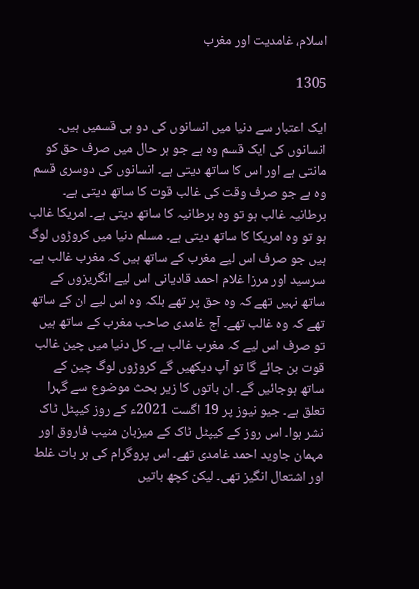اسلام، غامدیت اور مغرب

1305

ایک اعتبار سے دنیا میں انسانوں کی دو ہی قسمیں ہیں۔ انسانوں کی ایک قسم وہ ہے جو ہر حال میں صرف حق کو مانتی ہے اور اس کا ساتھ دیتی ہے۔ انسانوں کی دوسری قسم وہ ہے جو صرف وقت کی غالب قوت کا ساتھ دیتی ہے۔ برطانیہ غالب ہو تو وہ برطانیہ کا ساتھ دیتی ہے۔ امریکا غالب ہو تو وہ امریکا کا ساتھ دیتی ہے۔ مسلم دنیا میں کروڑوں لوگ ہیں جو صرف اس لیے مغرب کے ساتھ ہیں کہ مغرب غالب ہے۔ سرسید اور مرزا غلام احمد قادیانی اس لیے انگریزوں کے ساتھ نہیں تھے کہ وہ حق پر تھے بلکہ وہ اس لیے ان کے ساتھ تھے کہ وہ غالب تھے۔ آج غامدی صاحب مغرب کے ساتھ ہیں تو صرف اس لیے کہ مغرب غالب ہے۔ کل دنیا میں چین غالب قوت بن جائے گا تو آپ دیکھیں گے کروڑوں لوگ چین کے ساتھ ہوجائیں گے۔ ان باتوں کا زیر بحث موضوع سے گہرا تعلق ہے۔ جیو نیوز پر 19 اگست 2021ء کے روز کیپٹل ٹاک نشر ہوا۔ اس روز کے کیپٹل ٹاک کے میزبان منیب فاروق اور مہمان جاوید احمد غامدی تھے۔ اس پروگرام کی ہر بات غلط اور اشتعال انگیز تھی۔ لیکن کچھ باتیں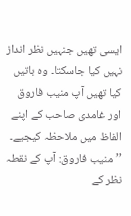ایسی تھیں جنہیں نظر انداز نہیں کیا جاسکتا۔ وہ باتیں کیا تھیں آپ منیب فاروق اور غامدی صاحب کے اپنے الفاظ میں ملاحظہ کیجیے۔
’’منیب فاروق: آپ کے نقطہ نظر کے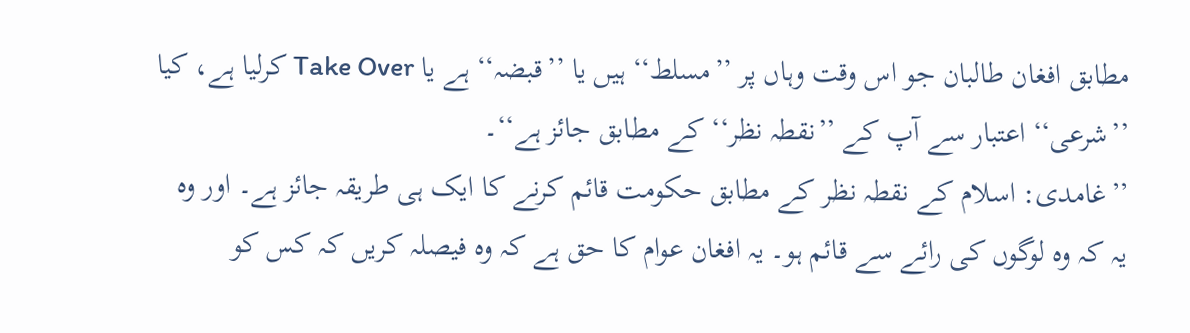مطابق افغان طالبان جو اس وقت وہاں پر ’’مسلط‘‘ ہیں یا ’’قبضہ‘‘ ہے یا Take Over کرلیا ہے، کیا ’’شرعی‘‘ اعتبار سے آپ کے ’’نقطہ نظر‘‘ کے مطابق جائز ہے‘‘۔
’’غامدی: اسلام کے نقطہ نظر کے مطابق حکومت قائم کرنے کا ایک ہی طریقہ جائز ہے۔ اور وہ یہ کہ وہ لوگوں کی رائے سے قائم ہو۔ یہ افغان عوام کا حق ہے کہ وہ فیصلہ کریں کہ کس کو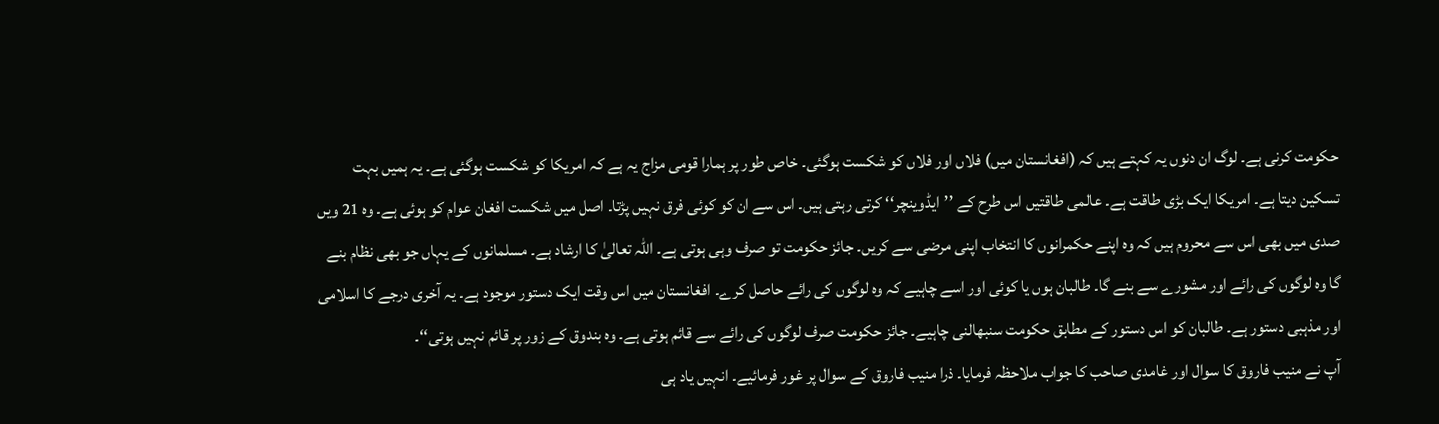حکومت کرنی ہے۔ لوگ ان دنوں یہ کہتے ہیں کہ (افغانستان میں) فلاں اور فلاں کو شکست ہوگئی۔ خاص طور پر ہمارا قومی مزاج یہ ہے کہ امریکا کو شکست ہوگئی ہے۔ یہ ہمیں بہت تسکین دیتا ہے۔ امریکا ایک بڑی طاقت ہے۔ عالمی طاقتیں اس طرح کے ’’ایڈوینچر‘‘ کرتی رہتی ہیں۔ اس سے ان کو کوئی فرق نہیں پڑتا۔ اصل میں شکست افغان عوام کو ہوئی ہے۔ وہ 21 ویں صدی میں بھی اس سے محروم ہیں کہ وہ اپنے حکمرانوں کا انتخاب اپنی مرضی سے کریں۔ جائز حکومت تو صرف وہی ہوتی ہے۔ اللہ تعالیٰ کا ارشاد ہے۔ مسلمانوں کے یہاں جو بھی نظام بنے گا وہ لوگوں کی رائے اور مشورے سے بنے گا۔ طالبان ہوں یا کوئی اور اسے چاہیے کہ وہ لوگوں کی رائے حاصل کرے۔ افغانستان میں اس وقت ایک دستور موجود ہے۔ یہ آخری درجے کا اسلامی اور مذہبی دستور ہے۔ طالبان کو اس دستور کے مطابق حکومت سنبھالنی چاہیے۔ جائز حکومت صرف لوگوں کی رائے سے قائم ہوتی ہے۔ وہ بندوق کے زور پر قائم نہیں ہوتی‘‘۔
آپ نے منیب فاروق کا سوال اور غامدی صاحب کا جواب ملاحظہ فرمایا۔ ذرا منیب فاروق کے سوال پر غور فرمائیے۔ انہیں یاد ہی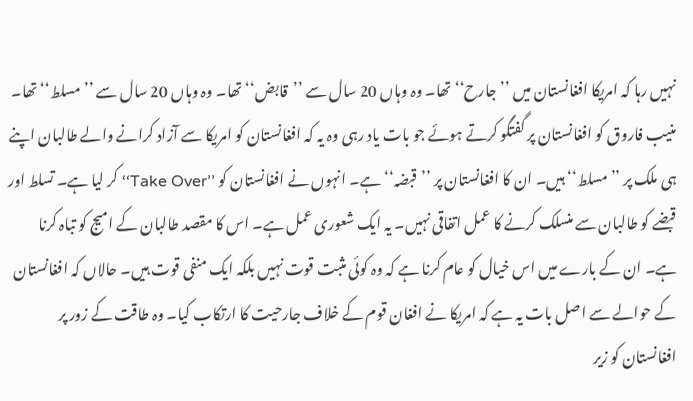نہیں رہا کہ امریکا افغانستان میں ’’جارح‘‘ تھا۔ وہ وہاں 20 سال سے ’’قابض‘‘ تھا۔ وہ وہاں 20 سال سے ’’مسلط‘‘ تھا۔ منیب فاروق کو افغانستان پر گفتگو کرتے ہوئے جو بات یاد رہی وہ یہ کہ افغانستان کو امریکا سے آزاد کرانے والے طالبان اپنے ہی ملک پر ’’مسلط‘‘ ہیں۔ ان کا افغانستان پر ’’قبضہ‘‘ ہے۔ انہوں نے افغانستان کو ’’Take Over‘‘ کر لیا ہے۔ تسلط اور قبضے کو طالبان سے منسلک کرنے کا عمل اتفاقی نہیں۔ یہ ایک شعوری عمل ہے۔ اس کا مقصد طالبان کے امیج کو تباہ کرنا ہے۔ ان کے بارے میں اس خیال کو عام کرنا ہے کہ وہ کوئی مثبت قوت نہیں بلکہ ایک منفی قوت ہیں۔ حالاں کہ افغانستان کے حوالے سے اصل بات یہ ہے کہ امریکا نے افغان قوم کے خلاف جارحیت کا ارتکاب کیا۔ وہ طاقت کے زور پر افغانستان کو زیر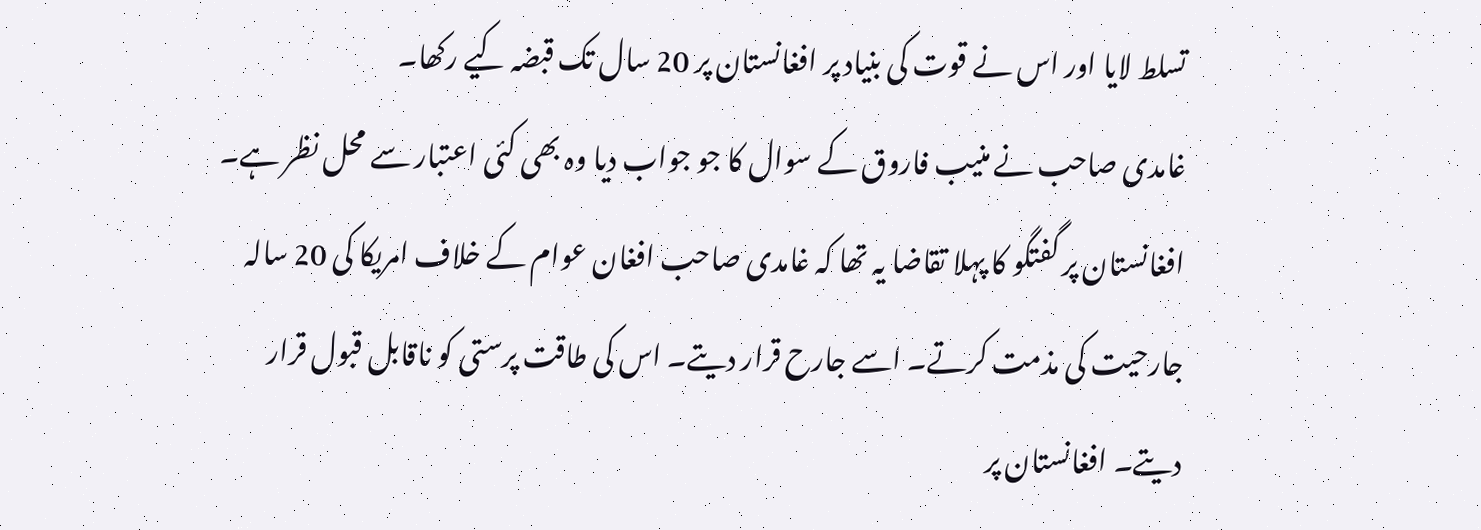تسلط لایا اور اس نے قوت کی بنیاد پر افغانستان پر 20 سال تک قبضہ کیے رکھا۔
غامدی صاحب نے منیب فاروق کے سوال کا جو جواب دیا وہ بھی کئی اعتبار سے محل نظر ہے۔ افغانستان پر گفتگو کا پہلا تقاضا یہ تھا کہ غامدی صاحب افغان عوام کے خلاف امریکا کی 20 سالہ جارحیت کی مذمت کرتے۔ اسے جارح قرار دیتے۔ اس کی طاقت پرستی کو ناقابل قبول قرار دیتے۔ افغانستان پر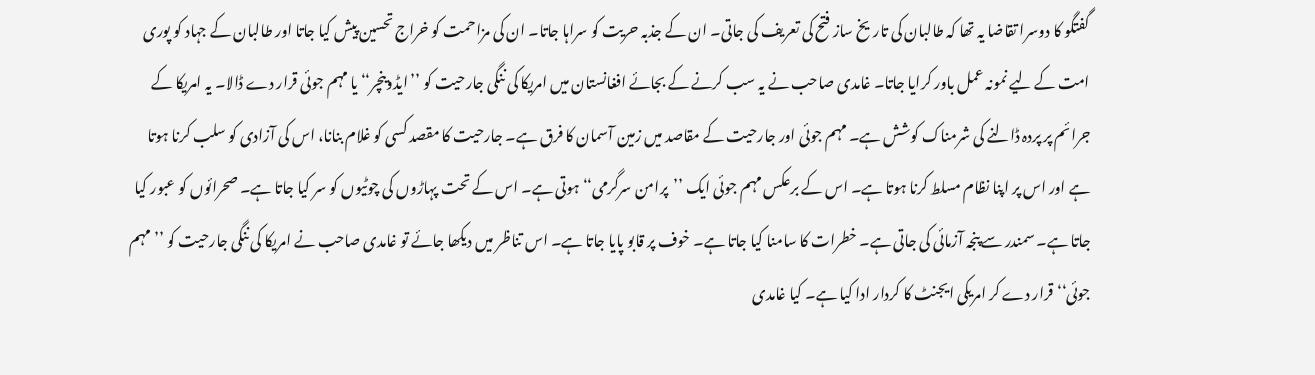گفتگو کا دوسرا تقاضا یہ تھا کہ طالبان کی تاریخ ساز فتح کی تعریف کی جاتی۔ ان کے جذبہ حریت کو سراہا جاتا۔ ان کی مزاحمت کو خراج تحسین پیش کیا جاتا اور طالبان کے جہاد کو پوری امت کے لیے نمونہ عمل باور کرایا جاتا۔ غامدی صاحب نے یہ سب کرنے کے بجائے افغانستان میں امریکا کی ننگی جارحیت کو ’’ایڈوینچر‘‘ یا مہم جوئی قرار دے ڈالا۔ یہ امریکا کے جرائم پر پردہ ڈالنے کی شرمناک کوشش ہے۔ مہم جوئی اور جارحیت کے مقاصد میں زمین آسمان کا فرق ہے۔ جارحیت کا مقصد کسی کو غلام بنانا، اس کی آزادی کو سلب کرنا ہوتا ہے اور اس پر اپنا نظام مسلط کرنا ہوتا ہے۔ اس کے برعکس مہم جوئی ایک ’’پرامن سرگرمی‘‘ ہوتی ہے۔ اس کے تحت پہاڑوں کی چوٹیوں کو سر کیا جاتا ہے۔ صحرائوں کو عبور کیا جاتا ہے۔ سمندر سے پنجہ آزمائی کی جاتی ہے۔ خطرات کا سامنا کیا جاتا ہے۔ خوف پر قابو پایا جاتا ہے۔ اس تناظر میں دیکھا جائے تو غامدی صاحب نے امریکا کی ننگی جارحیت کو ’’مہم جوئی‘‘ قرار دے کر امریکی ایجنٹ کا کردار ادا کیا ہے۔ کیا غامدی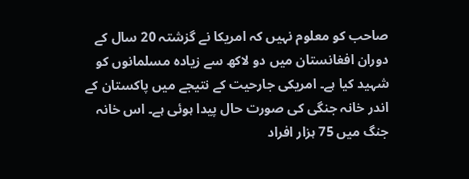صاحب کو معلوم نہیں کہ امریکا نے گزشتہ 20 سال کے دوران افغانستان میں دو لاکھ سے زیادہ مسلمانوں کو شہید کیا ہے۔ امریکی جارحیت کے نتیجے میں پاکستان کے اندر خانہ جنگی کی صورت حال پیدا ہوئی ہے۔ اس خانہ جنگ میں 75 ہزار افراد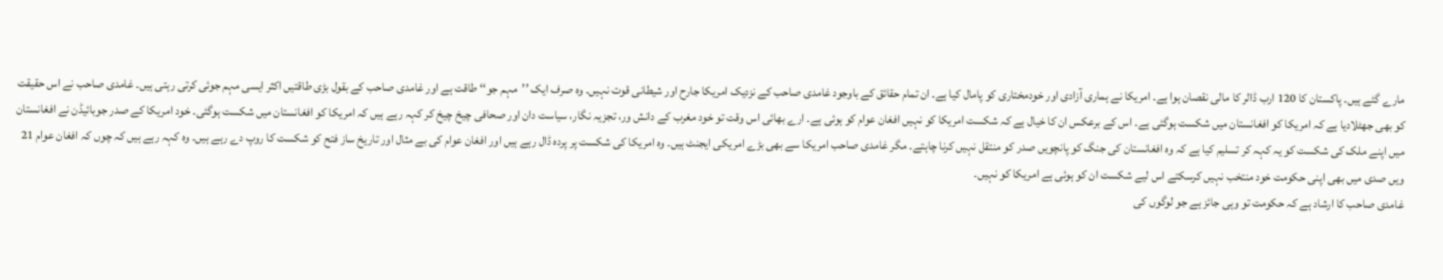مارے گئے ہیں۔ پاکستان کا 120 ارب ڈالر کا مالی نقصان ہوا ہے۔ امریکا نے ہماری آزادی اور خودمختاری کو پامال کیا ہے۔ ان تمام حقائق کے باوجود غامدی صاحب کے نزدیک امریکا جارح اور شیطانی قوت نہیں۔ وہ صرف ایک ’’مہم جو‘‘ طاقت ہے اور غامدی صاحب کے بقول بڑی طاقتیں اکثر ایسی مہم جوئی کرتی رہتی ہیں۔ غامدی صاحب نے اس حقیقت کو بھی جھٹلادیا ہے کہ امریکا کو افغانستان میں شکست ہوگئی ہے۔ اس کے برعکس ان کا خیال ہے کہ شکست امریکا کو نہیں افغان عوام کو ہوئی ہے۔ ارے بھائی اس وقت تو خود مغرب کے دانش ور، تجزیہ نگار، سیاست دان اور صحافی چیخ چیخ کر کہہ رہے ہیں کہ امریکا کو افغانستان میں شکست ہوگئی۔ خود امریکا کے صدر جوبائیڈن نے افغانستان میں اپنے ملک کی شکست کو یہ کہہ کر تسلیم کیا ہے کہ وہ افغانستان کی جنگ کو پانچویں صدر کو منتقل نہیں کرنا چاہتے۔ مگر غامدی صاحب امریکا سے بھی بڑے امریکی ایجنٹ ہیں۔ وہ امریکا کی شکست پر پردہ ڈال رہے ہیں اور افغان عوام کی بے مثال اور تاریخ ساز فتح کو شکست کا روپ دے رہے ہیں۔ وہ کہہ رہے ہیں کہ چوں کہ افغان عوام 21 ویں صدی میں بھی اپنی حکومت خود منتخب نہیں کرسکتے اس لیے شکست ان کو ہوئی ہے امریکا کو نہیں۔
غامدی صاحب کا ارشاد ہے کہ حکومت تو وہی جائز ہے جو لوگوں کی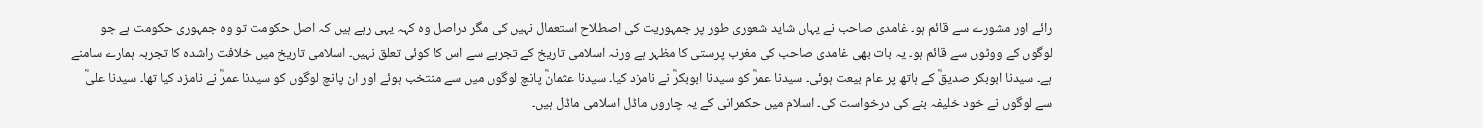رائے اور مشورے سے قائم ہو۔ غامدی صاحب نے یہاں شاید شعوری طور پر جمہوریت کی اصطلاح استعمال نہیں کی مگر دراصل وہ کہہ یہی رہے ہیں کہ اصل حکومت تو وہ جمہوری حکومت ہے جو لوگوں کے ووٹوں سے قائم ہو۔ یہ بات بھی غامدی صاحب کی مغرب پرستی کا مظہر ہے ورنہ اسلامی تاریخ کے تجربے سے اس کا کوئی تعلق نہیں۔ اسلامی تاریخ میں خلافت راشدہ کا تجربہ ہمارے سامنے ہے۔ سیدنا ابوبکر صدیقؓ کے ہاتھ پر عام بیعت ہوئی۔ سیدنا عمرؓ کو سیدنا ابوبکرؓ نے نامزد کیا۔ سیدنا عثمانؓ پانچ لوگوں میں سے منتخب ہوئے اور ان پانچ لوگوں کو سیدنا عمرؓ نے نامزد کیا تھا۔ سیدنا علیؓ سے لوگوں نے خود خلیفہ بنے کی درخواست کی۔ اسلام میں حکمرانی کے یہ چاروں ماڈل اسلامی ماڈل ہیں۔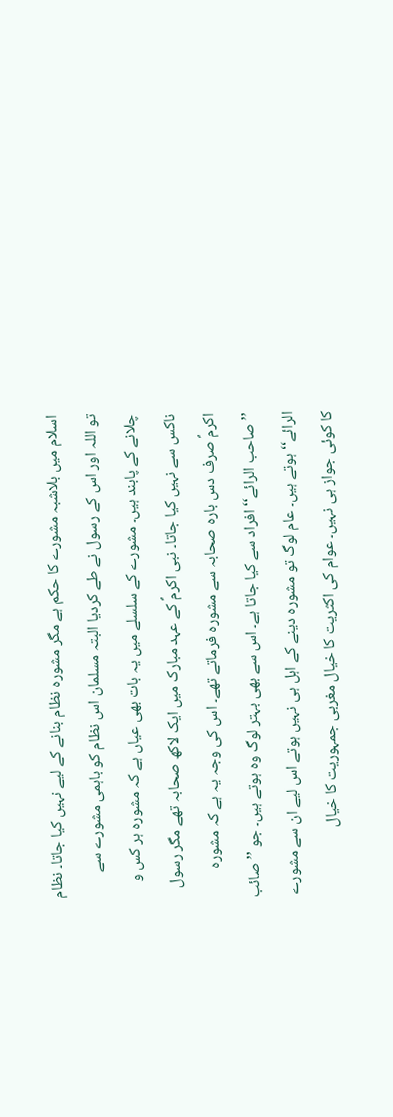اسلام میں بلاشبہ مشورے کا حکم ہے مگر مشورہ نظام بنانے کے لیے نہیں کیا جاتا۔ نظام تو اللہ اور اس کے رسول نے طے کردیا البتہ مسلمان اس نظام کو باہمی مشورے سے چلانے کے پابند ہیں۔ مشورے کے سلسلے میں یہ بات بھی عیاں ہے کہ مشورہ ہر کس و ناکس سے نہیں کیا جاتا۔ نبی اکرمؐ کے عہد مبارک میں ایک لاکھ صحابہ تھے مگر رسول اکرمؐ صرف دس بارہ صحابہ سے مشورہ فرماتے تھے۔ اس کی وجہ یہ ہے کہ مشورہ ’’صاحب الرائے‘‘ افراد سے کیا جاتا ہے۔ اس سے بھی بہتر لوگ وہ ہوتے ہیں۔ جو ’’صائب الرائے‘‘ ہوتے ہیں۔ عام لوگ تو مشورہ دینے کے اہل ہی نہیں ہوتے اس لیے ان سے مشورے کا کوئی جواز ہی نہیں۔ عوام کی اکثریت کا خیال مغربی جمہوریت کا خیال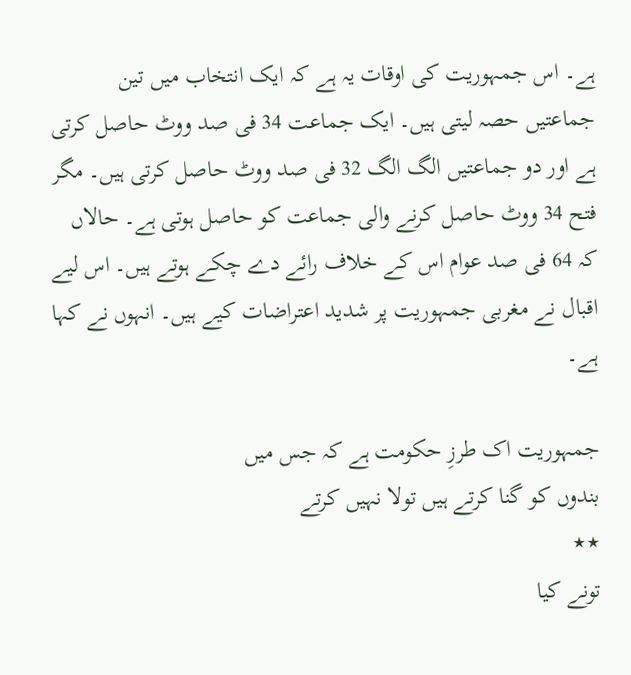ہے۔ اس جمہوریت کی اوقات یہ ہے کہ ایک انتخاب میں تین جماعتیں حصہ لیتی ہیں۔ ایک جماعت 34 فی صد ووٹ حاصل کرتی ہے اور دو جماعتیں الگ الگ 32 فی صد ووٹ حاصل کرتی ہیں۔ مگر فتح 34 ووٹ حاصل کرنے والی جماعت کو حاصل ہوتی ہے۔ حالاں کہ 64 فی صد عوام اس کے خلاف رائے دے چکے ہوتے ہیں۔ اس لیے اقبال نے مغربی جمہوریت پر شدید اعتراضات کیے ہیں۔ انہوں نے کہا ہے۔

جمہوریت اک طرزِ حکومت ہے کہ جس میں
بندوں کو گنا کرتے ہیں تولا نہیں کرتے
٭٭
تونے کیا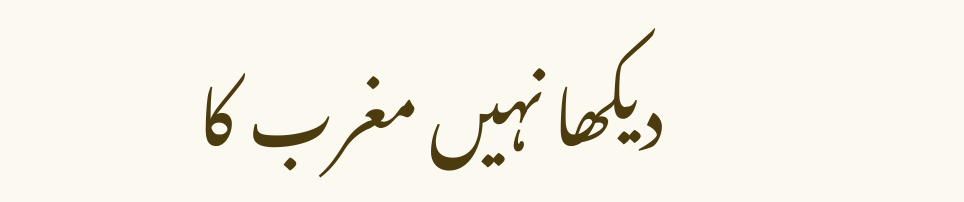دیکھا نہیں مغرب کا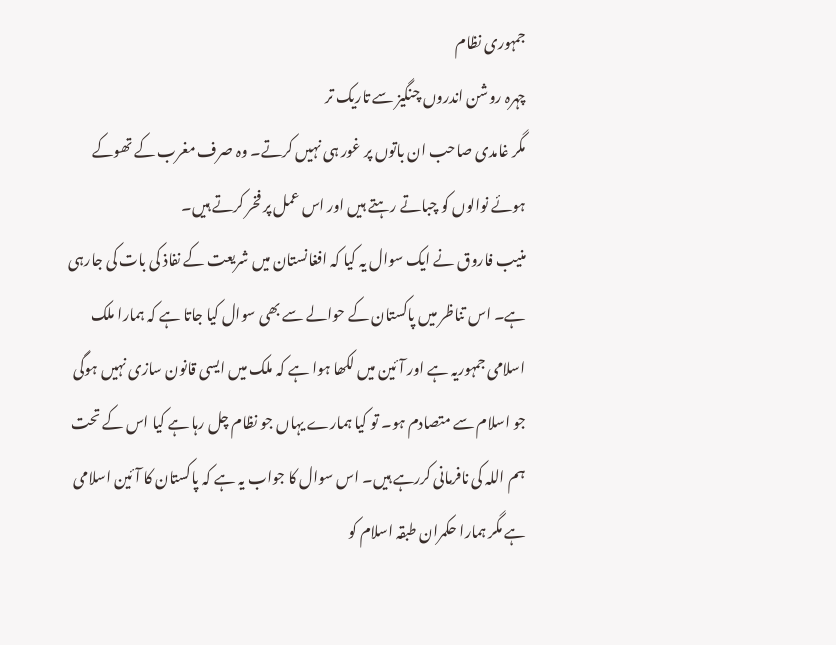جمہوری نظام
چہرہ روشن اندروں چنگیز سے تاریک تر
مگر غامدی صاحب ان باتوں پر غور ہی نہیں کرتے۔ وہ صرف مغرب کے تھوکے ہوئے نوالوں کو چباتے رہتے ہیں اور اس عمل پر فخر کرتے ہیں۔
منیب فاروق نے ایک سوال یہ کیا کہ افغانستان میں شریعت کے نفاذ کی بات کی جارہی ہے۔ اس تناظر میں پاکستان کے حوالے سے بھی سوال کیا جاتا ہے کہ ہمارا ملک اسلامی جمہوریہ ہے اور آئین میں لکھا ہوا ہے کہ ملک میں ایسی قانون سازی نہیں ہوگی جو اسلام سے متصادم ہو۔ تو کیا ہمارے یہاں جو نظام چل رہا ہے کیا اس کے تحت ہم اللہ کی نافرمانی کررہے ہیں۔ اس سوال کا جواب یہ ہے کہ پاکستان کا آئین اسلامی ہے مگر ہمارا حکمران طبقہ اسلام کو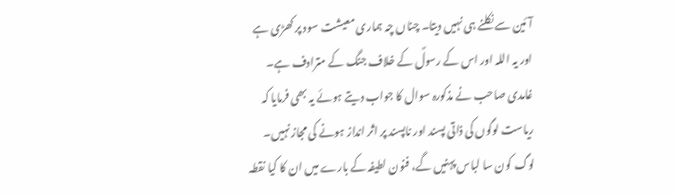آئین سے نکلنے ہی نہیں دیتا۔ چناں چہ ہماری معیشت سود پر کھڑی ہے اور یہ اللہ اور اس کے رسولؐ کے خلاف جنگ کے مترادف ہے۔ غامدی صاحب نے مذکورہ سوال کا جواب دیتے ہوئے یہ بھی فرمایا کہ ریاست لوگوں کی ذاتی پسند اور ناپسند پر اثر انداز ہونے کی مجاز نہیں۔ لوگ کون سا لباس پہنیں گے، فنون لطیفہ کے بارے میں ان کا کیا نقطہ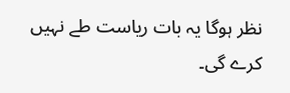نظر ہوگا یہ بات ریاست طے نہیں کرے گی۔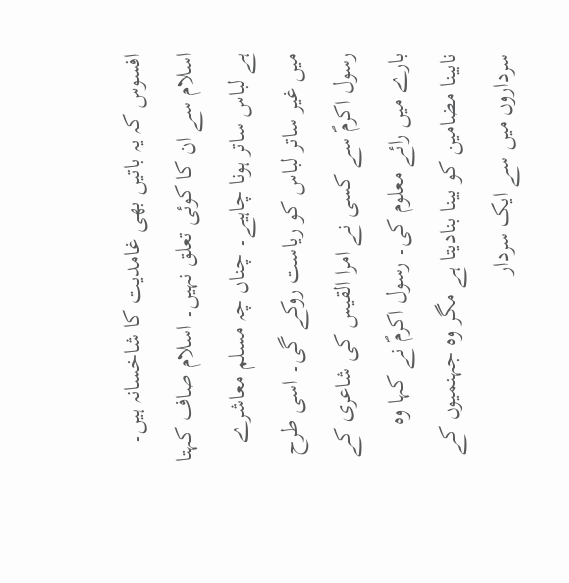افسوس کہ یہ باتیں بھی غامدیت کا شاخسانہ ہیں۔ اسلام سے ان کا کوئی تعلق نہیں۔ اسلام صاف کہتا ہے لباس ساتر ہونا چاہیے۔ چناں چہ مسلم معاشرے میں غیر ساتر لباس کو ریاست روکے گی۔ اسی طرح رسول اکرمؐ سے کسی نے امرا القیس کی شاعری کے بارے میں رائے معلوم کی۔ رسول اکرمؐ نے کہا وہ نابینا مضامین کو بینا بنادیتا ہے مگر وہ جہنمیوں کے سرداروں میں سے ایک سردار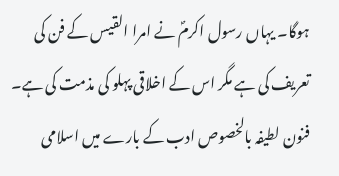ہوگا۔ یہاں رسول اکرمؐ نے امرا القیس کے فن کی تعریف کی ہے مگر اس کے اخلاقی پہلو کی مذمت کی ہے۔ فنون لطیفہ بالخصوص ادب کے بارے میں اسلامی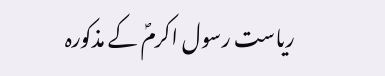ریاست رسول اکرمؐ کے مذکورہ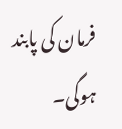فرمان کی پابند ہوگی۔